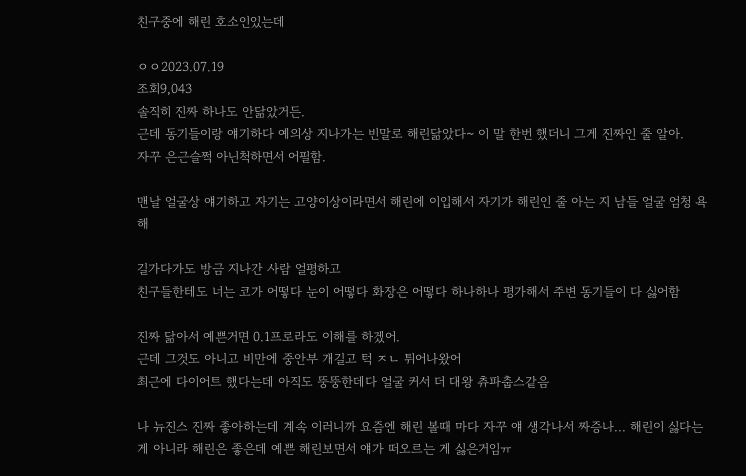친구중에 해린 호소인있는데

ㅇㅇ2023.07.19
조회9,043
솔직히 진짜 하나도 안닮았거든.
근데 동기들이랑 얘기하다 예의상 지나가는 빈말로 해린닮았다~ 이 말 한번 했더니 그게 진짜인 줄 알아.
자꾸 은근슬쩍 아닌척하면서 어필함.

맨날 얼굴상 얘기하고 자기는 고양이상이라면서 해린에 이입해서 자기가 해린인 줄 아는 지 남들 얼굴 엄청 욕해

길가다가도 방금 지나간 사람 얼평하고
친구들한테도 너는 코가 어떻다 눈이 어떻다 화장은 어떻다 하나하나 평가해서 주변 동기들이 다 싫어함

진짜 닮아서 예쁜거면 0.1프로라도 이해를 하겠어.
근데 그것도 아니고 비만에 중안부 개길고 턱 ㅈㄴ 튀어나왔어
최근에 다이어트 했다는데 아직도 뚱뚱한데다 얼굴 커서 더 대왕 츄파춥스같음

나 뉴진스 진짜 좋아하는데 계속 이러니까 요즘엔 해린 볼때 마다 자꾸 얘 생각나서 짜증나... 해린이 싫다는 게 아니라 해린은 좋은데 예쁜 해린보면서 얘가 떠오르는 게 싫은거임ㅠ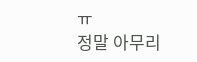ㅠ
정말 아무리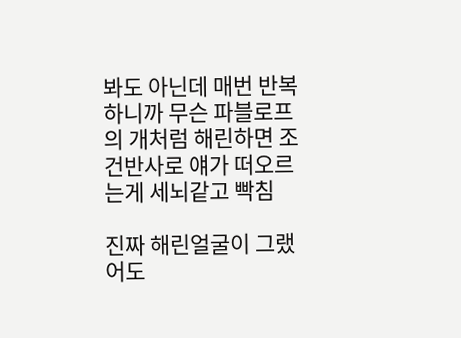봐도 아닌데 매번 반복하니까 무슨 파블로프의 개처럼 해린하면 조건반사로 얘가 떠오르는게 세뇌같고 빡침

진짜 해린얼굴이 그랬어도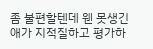좀 불편할텐데 웬 못생긴 애가 지적질하고 평가하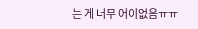는 게 너무 어이없음ㅠㅠ